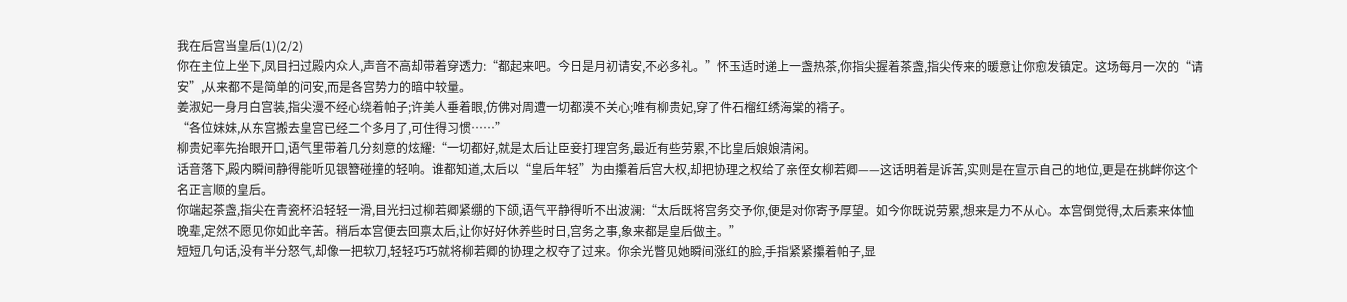我在后宫当皇后(1)(2/2)
你在主位上坐下,凤目扫过殿内众人,声音不高却带着穿透力:“都起来吧。今日是月初请安,不必多礼。”怀玉适时递上一盏热茶,你指尖握着茶盏,指尖传来的暖意让你愈发镇定。这场每月一次的“请安”,从来都不是简单的问安,而是各宫势力的暗中较量。
姜淑妃一身月白宫装,指尖漫不经心绕着帕子;许美人垂着眼,仿佛对周遭一切都漠不关心;唯有柳贵妃,穿了件石榴红绣海棠的褙子。
“各位妹妹,从东宫搬去皇宫已经二个多月了,可住得习惯……”
柳贵妃率先抬眼开口,语气里带着几分刻意的炫耀:“一切都好,就是太后让臣妾打理宫务,最近有些劳累,不比皇后娘娘清闲。
话音落下,殿内瞬间静得能听见银簪碰撞的轻响。谁都知道,太后以“皇后年轻”为由攥着后宫大权,却把协理之权给了亲侄女柳若卿——这话明着是诉苦,实则是在宣示自己的地位,更是在挑衅你这个名正言顺的皇后。
你端起茶盏,指尖在青瓷杯沿轻轻一滑,目光扫过柳若卿紧绷的下颌,语气平静得听不出波澜:“太后既将宫务交予你,便是对你寄予厚望。如今你既说劳累,想来是力不从心。本宫倒觉得,太后素来体恤晚辈,定然不愿见你如此辛苦。稍后本宫便去回禀太后,让你好好休养些时日,宫务之事,象来都是皇后做主。”
短短几句话,没有半分怒气,却像一把软刀,轻轻巧巧就将柳若卿的协理之权夺了过来。你余光瞥见她瞬间涨红的脸,手指紧紧攥着帕子,显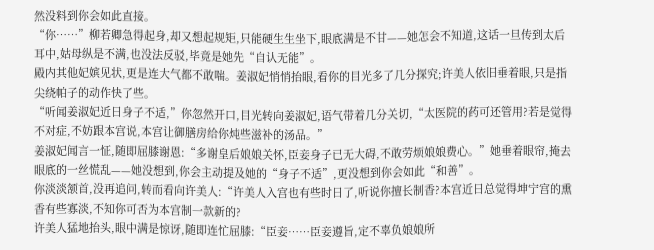然没料到你会如此直接。
“你……”柳若卿急得起身,却又想起规矩,只能硬生生坐下,眼底满是不甘——她怎会不知道,这话一旦传到太后耳中,姑母纵是不满,也没法反驳,毕竟是她先“自认无能”。
殿内其他妃嫔见状,更是连大气都不敢喘。姜淑妃悄悄抬眼,看你的目光多了几分探究;许美人依旧垂着眼,只是指尖绕帕子的动作快了些。
“听闻姜淑妃近日身子不适,”你忽然开口,目光转向姜淑妃,语气带着几分关切,“太医院的药可还管用?若是觉得不对症,不妨跟本宫说,本宫让御膳房给你炖些滋补的汤品。”
姜淑妃闻言一怔,随即屈膝谢恩:“多谢皇后娘娘关怀,臣妾身子已无大碍,不敢劳烦娘娘费心。”她垂着眼帘,掩去眼底的一丝慌乱——她没想到,你会主动提及她的“身子不适”,更没想到你会如此“和善”。
你淡淡颔首,没再追问,转而看向许美人:“许美人入宫也有些时日了,听说你擅长制香?本宫近日总觉得坤宁宫的熏香有些寡淡,不知你可否为本宫制一款新的?
许美人猛地抬头,眼中满是惊讶,随即连忙屈膝:“臣妾……臣妾遵旨,定不辜负娘娘所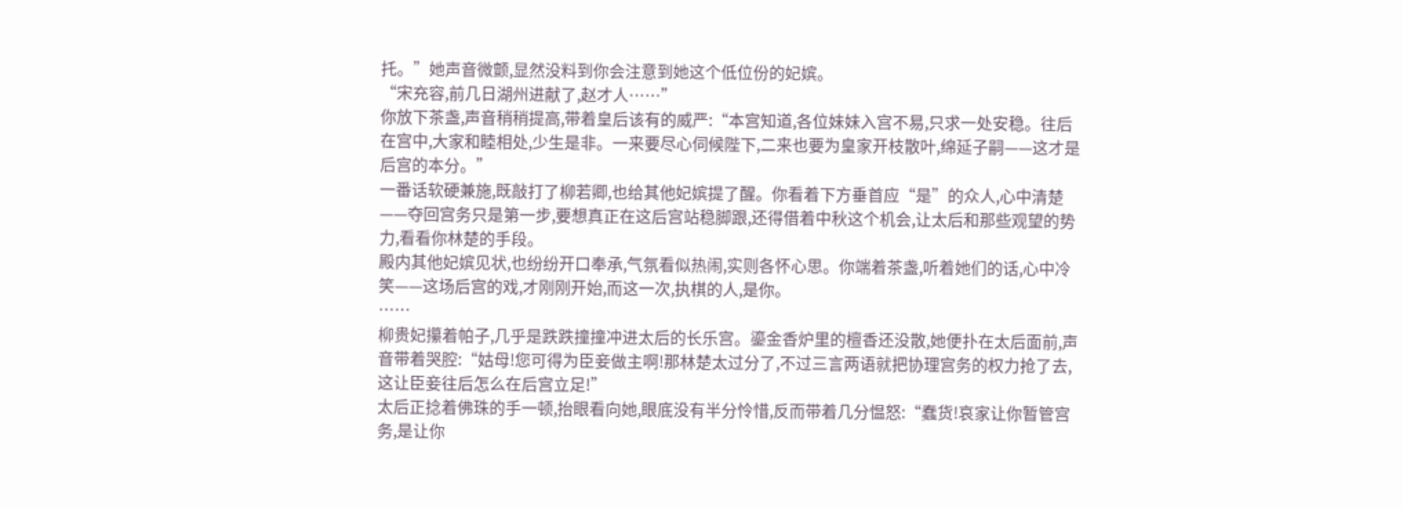托。”她声音微颤,显然没料到你会注意到她这个低位份的妃嫔。
“宋充容,前几日湖州进献了,赵才人……”
你放下茶盏,声音稍稍提高,带着皇后该有的威严:“本宫知道,各位妹妹入宫不易,只求一处安稳。往后在宫中,大家和睦相处,少生是非。一来要尽心伺候陛下,二来也要为皇家开枝散叶,绵延子嗣——这才是后宫的本分。”
一番话软硬兼施,既敲打了柳若卿,也给其他妃嫔提了醒。你看着下方垂首应“是”的众人,心中清楚——夺回宫务只是第一步,要想真正在这后宫站稳脚跟,还得借着中秋这个机会,让太后和那些观望的势力,看看你林楚的手段。
殿内其他妃嫔见状,也纷纷开口奉承,气氛看似热闹,实则各怀心思。你端着茶盏,听着她们的话,心中冷笑——这场后宫的戏,才刚刚开始,而这一次,执棋的人,是你。
……
柳贵妃攥着帕子,几乎是跌跌撞撞冲进太后的长乐宫。鎏金香炉里的檀香还没散,她便扑在太后面前,声音带着哭腔:“姑母!您可得为臣妾做主啊!那林楚太过分了,不过三言两语就把协理宫务的权力抢了去,这让臣妾往后怎么在后宫立足!”
太后正捻着佛珠的手一顿,抬眼看向她,眼底没有半分怜惜,反而带着几分愠怒:“蠢货!哀家让你暂管宫务,是让你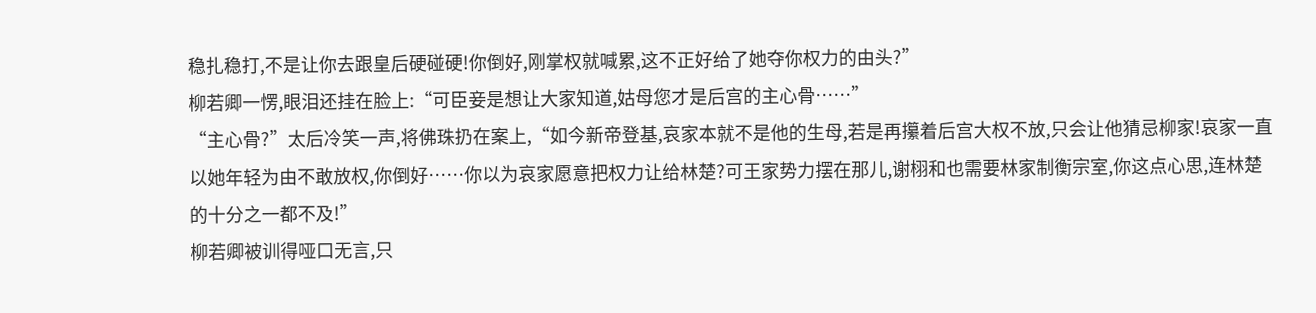稳扎稳打,不是让你去跟皇后硬碰硬!你倒好,刚掌权就喊累,这不正好给了她夺你权力的由头?”
柳若卿一愣,眼泪还挂在脸上:“可臣妾是想让大家知道,姑母您才是后宫的主心骨……”
“主心骨?”太后冷笑一声,将佛珠扔在案上,“如今新帝登基,哀家本就不是他的生母,若是再攥着后宫大权不放,只会让他猜忌柳家!哀家一直以她年轻为由不敢放权,你倒好……你以为哀家愿意把权力让给林楚?可王家势力摆在那儿,谢栩和也需要林家制衡宗室,你这点心思,连林楚的十分之一都不及!”
柳若卿被训得哑口无言,只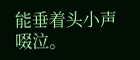能垂着头小声啜泣。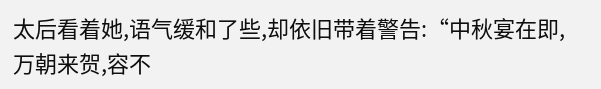太后看着她,语气缓和了些,却依旧带着警告:“中秋宴在即,万朝来贺,容不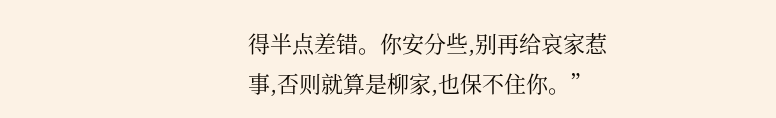得半点差错。你安分些,别再给哀家惹事,否则就算是柳家,也保不住你。”